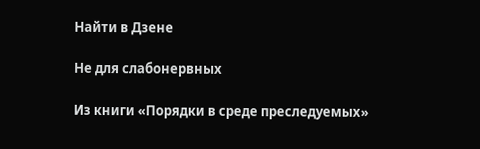Найти в Дзене

Не для слабонервных

Из книги «Порядки в среде преследуемых»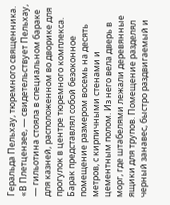Геральда Пельхау, тюремного священника. «В Плетцензее, — свидетельствует Пельхау, — гильотина стояла в специальном бараке для казней, расположенном во дворике для прогулок в центре тюремного комплекса. Барак представлял собой безоконное помещение размером восемь на десять метров, с кирпичными стенами и цементным полом. Из него вела дверь в морг, где штабелями лежали деревянные ящики для трупов. Помещение разделял черный занавес, быстро раздвигаемый и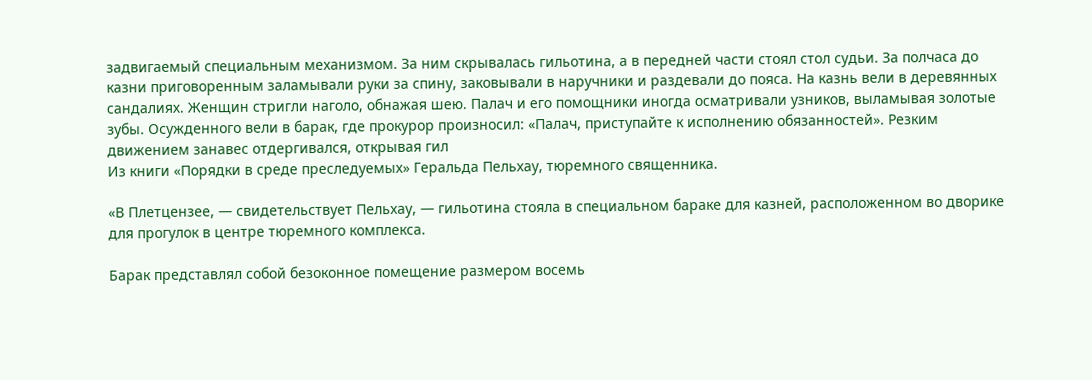задвигаемый специальным механизмом. За ним скрывалась гильотина, а в передней части стоял стол судьи. За полчаса до казни приговоренным заламывали руки за спину, заковывали в наручники и раздевали до пояса. На казнь вели в деревянных сандалиях. Женщин стригли наголо, обнажая шею. Палач и его помощники иногда осматривали узников, выламывая золотые зубы. Осужденного вели в барак, где прокурор произносил: «Палач, приступайте к исполнению обязанностей». Резким движением занавес отдергивался, открывая гил
Из книги «Порядки в среде преследуемых» Геральда Пельхау, тюремного священника.

«В Плетцензее, — свидетельствует Пельхау, — гильотина стояла в специальном бараке для казней, расположенном во дворике для прогулок в центре тюремного комплекса.

Барак представлял собой безоконное помещение размером восемь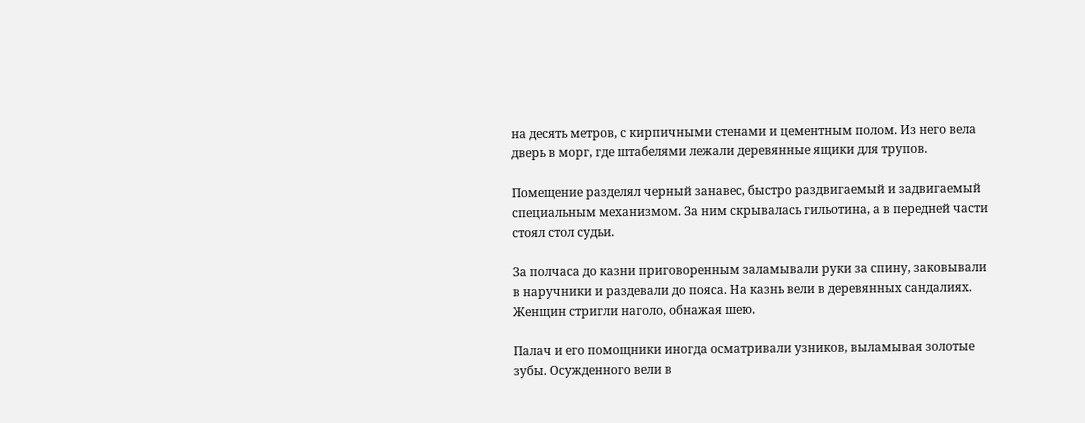на десять метров, с кирпичными стенами и цементным полом. Из него вела дверь в морг, где штабелями лежали деревянные ящики для трупов.

Помещение разделял черный занавес, быстро раздвигаемый и задвигаемый специальным механизмом. За ним скрывалась гильотина, а в передней части стоял стол судьи.

За полчаса до казни приговоренным заламывали руки за спину, заковывали в наручники и раздевали до пояса. На казнь вели в деревянных сандалиях. Женщин стригли наголо, обнажая шею.

Палач и его помощники иногда осматривали узников, выламывая золотые зубы. Осужденного вели в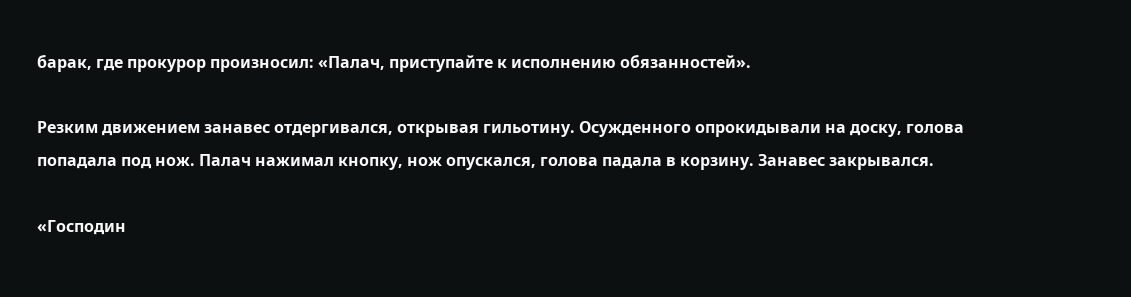барак, где прокурор произносил: «Палач, приступайте к исполнению обязанностей».

Резким движением занавес отдергивался, открывая гильотину. Осужденного опрокидывали на доску, голова попадала под нож. Палач нажимал кнопку, нож опускался, голова падала в корзину. Занавес закрывался.

«Господин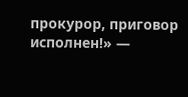прокурор, приговор исполнен!» —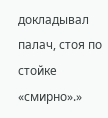докладывал палач, стоя по стойке «смирно».»